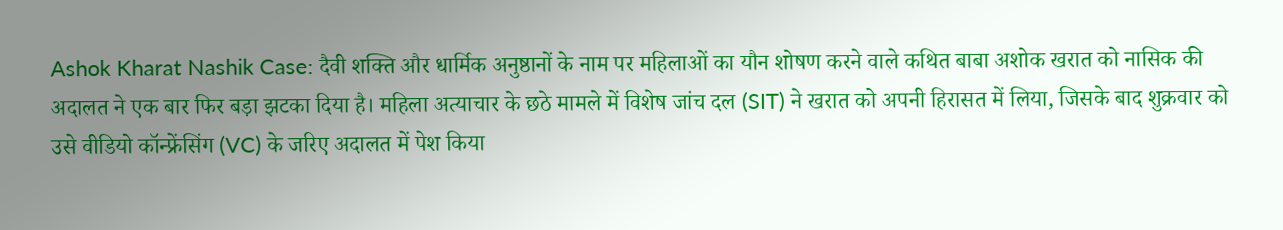Ashok Kharat Nashik Case: दैवी शक्ति और धार्मिक अनुष्ठानों के नाम पर महिलाओं का यौन शोषण करने वाले कथित बाबा अशोक खरात को नासिक की अदालत ने एक बार फिर बड़ा झटका दिया है। महिला अत्याचार के छठे मामले में विशेष जांच दल (SIT) ने खरात को अपनी हिरासत में लिया, जिसके बाद शुक्रवार को उसे वीडियो कॉन्फ्रेंसिंग (VC) के जरिए अदालत में पेश किया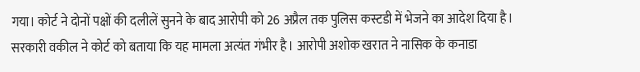गया। कोर्ट ने दोनों पक्षों की दलीलें सुनने के बाद आरोपी को 26 अप्रैल तक पुलिस कस्टडी में भेजने का आदेश दिया है।
सरकारी वकील ने कोर्ट को बताया कि यह मामला अत्यंत गंभीर है। आरोपी अशोक खरात ने नासिक के कनाडा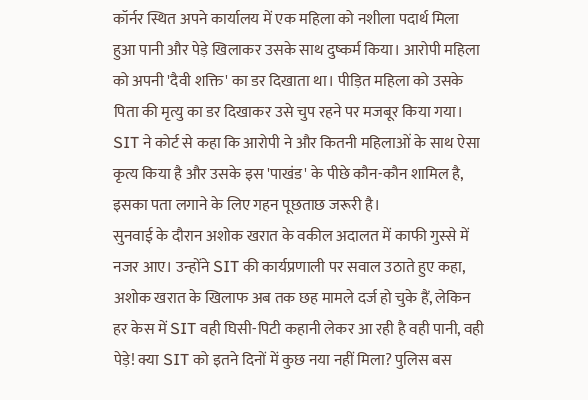कॉर्नर स्थित अपने कार्यालय में एक महिला को नशीला पदार्थ मिला हुआ पानी और पेड़े खिलाकर उसके साथ दुष्कर्म किया। आरोपी महिला को अपनी 'दैवी शक्ति' का डर दिखाता था। पीड़ित महिला को उसके पिता की मृत्यु का डर दिखाकर उसे चुप रहने पर मजबूर किया गया। SIT ने कोर्ट से कहा कि आरोपी ने और कितनी महिलाओं के साथ ऐसा कृत्य किया है और उसके इस 'पाखंड' के पीछे कौन-कौन शामिल है, इसका पता लगाने के लिए गहन पूछताछ जरूरी है।
सुनवाई के दौरान अशोक खरात के वकील अदालत में काफी गुस्से में नजर आए। उन्होंने SIT की कार्यप्रणाली पर सवाल उठाते हुए कहा, अशोक खरात के खिलाफ अब तक छह मामले दर्ज हो चुके हैं, लेकिन हर केस में SIT वही घिसी-पिटी कहानी लेकर आ रही है वही पानी, वही पेड़े! क्या SIT को इतने दिनों में कुछ नया नहीं मिला? पुलिस बस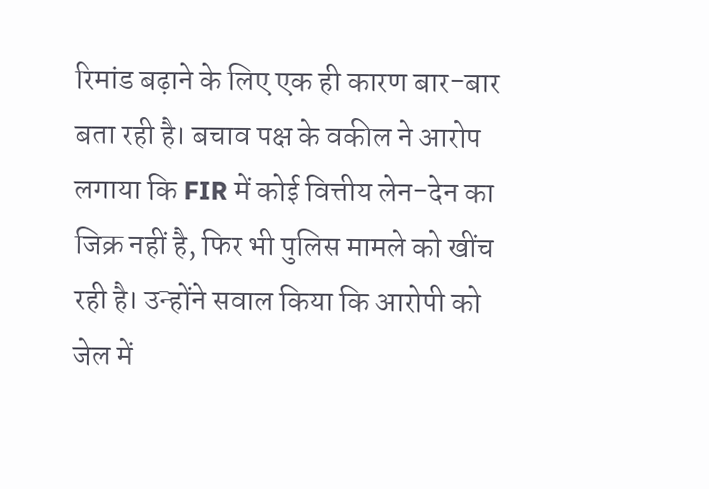रिमांड बढ़ाने के लिए एक ही कारण बार-बार बता रही है। बचाव पक्ष के वकील ने आरोप लगाया कि FIR में कोई वित्तीय लेन-देन का जिक्र नहीं है, फिर भी पुलिस मामले को खींच रही है। उन्होंने सवाल किया कि आरोपी को जेल में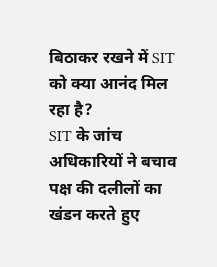बिठाकर रखने में SIT को क्या आनंद मिल रहा है?
SIT के जांच अधिकारियों ने बचाव पक्ष की दलीलों का खंडन करते हुए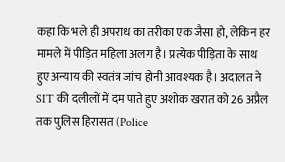कहा कि भले ही अपराध का तरीका एक जैसा हो, लेकिन हर मामले में पीड़ित महिला अलग है। प्रत्येक पीड़िता के साथ हुए अन्याय की स्वतंत्र जांच होनी आवश्यक है। अदालत ने SIT की दलीलों में दम पाते हुए अशोक खरात को 26 अप्रैल तक पुलिस हिरासत (Police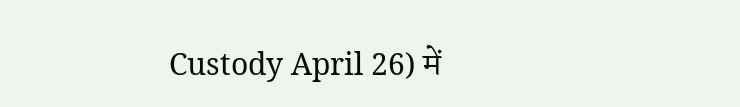Custody April 26) में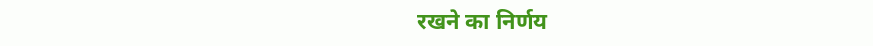रखने का निर्णय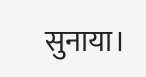सुनाया।